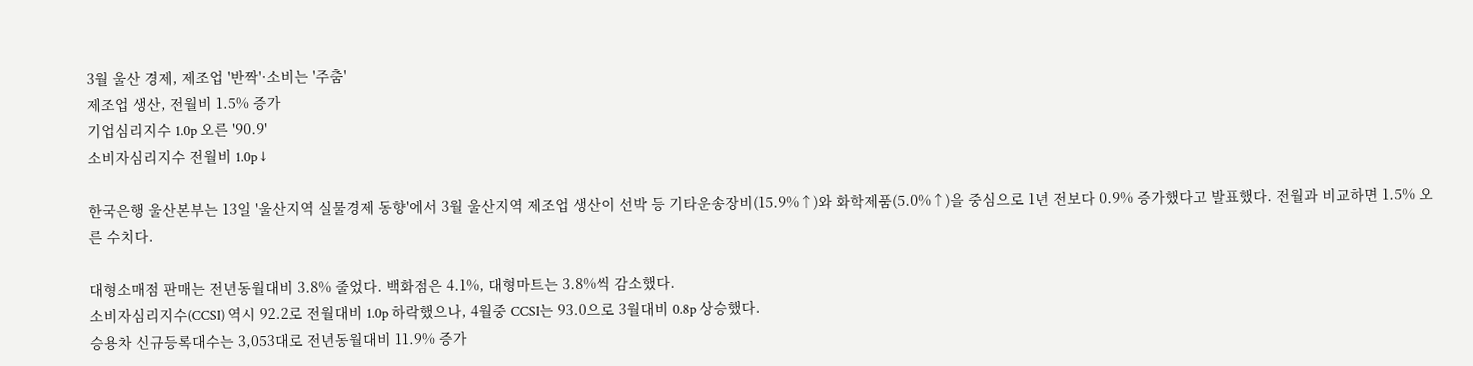3월 울산 경제, 제조업 '반짝'·소비는 '주춤'
제조업 생산, 전월비 1.5% 증가
기업심리지수 1.0p 오른 '90.9'
소비자심리지수 전월비 1.0p ↓

한국은행 울산본부는 13일 '울산지역 실물경제 동향'에서 3월 울산지역 제조업 생산이 선박 등 기타운송장비(15.9%↑)와 화학제품(5.0%↑)을 중심으로 1년 전보다 0.9% 증가했다고 발표했다. 전월과 비교하면 1.5% 오른 수치다.

대형소매점 판매는 전년동월대비 3.8% 줄었다. 백화점은 4.1%, 대형마트는 3.8%씩 감소했다.
소비자심리지수(CCSI) 역시 92.2로 전월대비 1.0p 하락했으나, 4월중 CCSI는 93.0으로 3월대비 0.8p 상승했다.
승용차 신규등록대수는 3,053대로 전년동월대비 11.9% 증가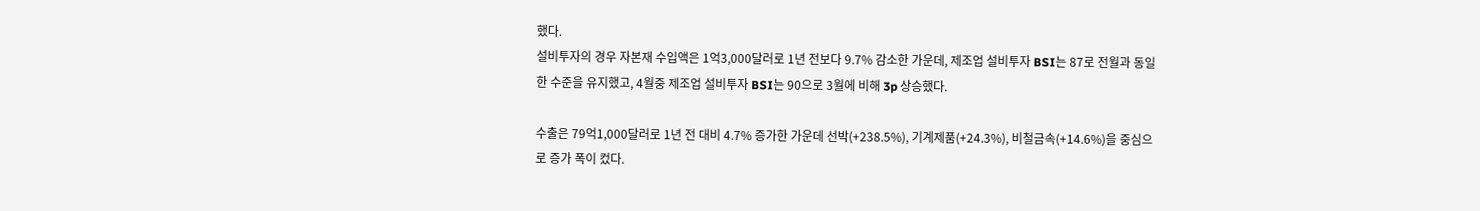했다.
설비투자의 경우 자본재 수입액은 1억3,000달러로 1년 전보다 9.7% 감소한 가운데, 제조업 설비투자 BSI는 87로 전월과 동일한 수준을 유지했고, 4월중 제조업 설비투자 BSI는 90으로 3월에 비해 3p 상승했다.

수출은 79억1,000달러로 1년 전 대비 4.7% 증가한 가운데 선박(+238.5%), 기계제품(+24.3%), 비철금속(+14.6%)을 중심으로 증가 폭이 컸다.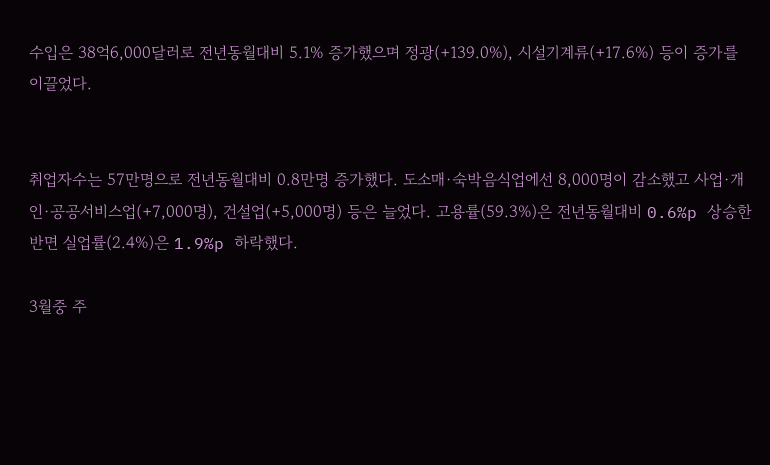수입은 38억6,000달러로 전년동월대비 5.1% 증가했으며 정광(+139.0%), 시설기계류(+17.6%) 등이 증가를 이끌었다.


취업자수는 57만명으로 전년동월대비 0.8만명 증가했다. 도소매·숙박음식업에선 8,000명이 감소했고 사업·개인·공공서비스업(+7,000명), 건설업(+5,000명) 등은 늘었다. 고용률(59.3%)은 전년동월대비 0.6%p 상승한 반면 실업률(2.4%)은 1.9%p 하락했다.

3월중 주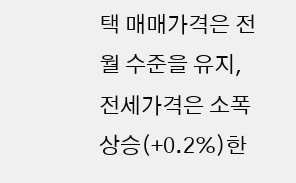택 매매가격은 전월 수준을 유지, 전세가격은 소폭 상승(+0.2%)한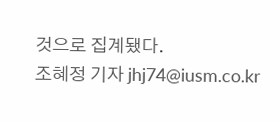것으로 집계됐다.
조혜정 기자 jhj74@iusm.co.kr